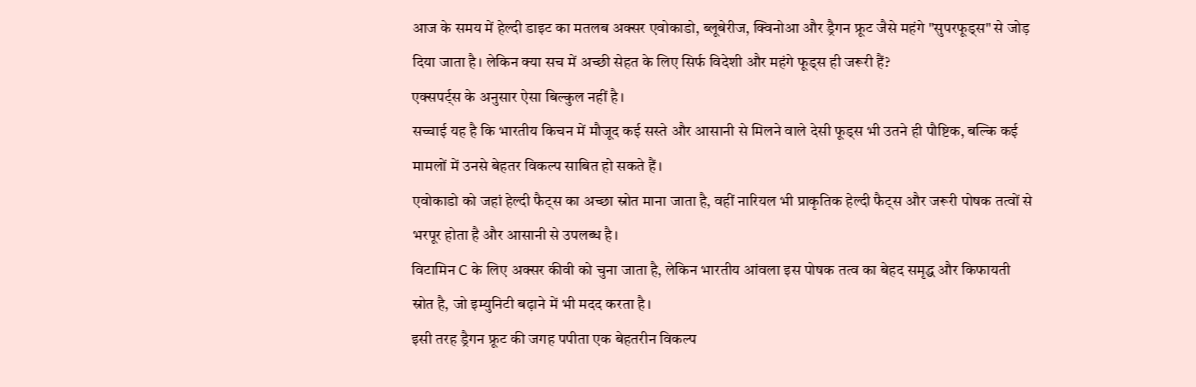आज के समय में हेल्दी डाइट का मतलब अक्सर एवोकाडो, ब्लूबेरीज, क्विनोआ और ड्रैगन फ्रूट जैसे महंगे "सुपरफूड्स" से जोड़ दिया जाता है। लेकिन क्या सच में अच्छी सेहत के लिए सिर्फ विदेशी और महंगे फूड्स ही जरूरी हैं?
एक्सपर्ट्स के अनुसार ऐसा बिल्कुल नहीं है।
सच्चाई यह है कि भारतीय किचन में मौजूद कई सस्ते और आसानी से मिलने वाले देसी फूड्स भी उतने ही पौष्टिक, बल्कि कई मामलों में उनसे बेहतर विकल्प साबित हो सकते हैं।
एवोकाडो को जहां हेल्दी फैट्स का अच्छा स्रोत माना जाता है, वहीं नारियल भी प्राकृतिक हेल्दी फैट्स और जरूरी पोषक तत्वों से भरपूर होता है और आसानी से उपलब्ध है।
विटामिन C के लिए अक्सर कीवी को चुना जाता है, लेकिन भारतीय आंवला इस पोषक तत्व का बेहद समृद्ध और किफायती स्रोत है, जो इम्युनिटी बढ़ाने में भी मदद करता है।
इसी तरह ड्रैगन फ्रूट की जगह पपीता एक बेहतरीन विकल्प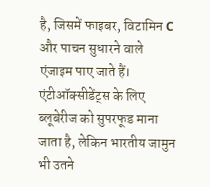है, जिसमें फाइबर, विटामिन C और पाचन सुधारने वाले एंजाइम पाए जाते हैं।
एंटीऑक्सीडेंट्स के लिए ब्लूबेरीज को सुपरफूड माना जाता है, लेकिन भारतीय जामुन भी उतने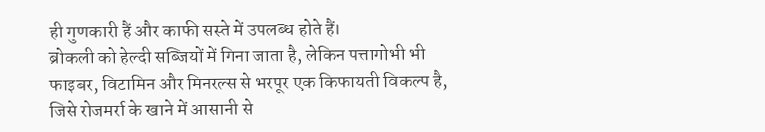ही गुणकारी हैं और काफी सस्ते में उपलब्ध होते हैं।
ब्रोकली को हेल्दी सब्जियों में गिना जाता है, लेकिन पत्तागोभी भी फाइबर, विटामिन और मिनरल्स से भरपूर एक किफायती विकल्प है, जिसे रोजमर्रा के खाने में आसानी से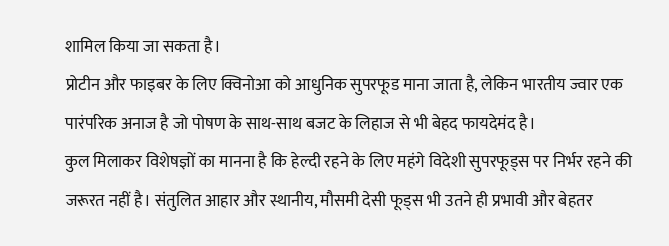शामिल किया जा सकता है।
प्रोटीन और फाइबर के लिए क्विनोआ को आधुनिक सुपरफूड माना जाता है, लेकिन भारतीय ज्वार एक पारंपरिक अनाज है जो पोषण के साथ-साथ बजट के लिहाज से भी बेहद फायदेमंद है।
कुल मिलाकर विशेषज्ञों का मानना है कि हेल्दी रहने के लिए महंगे विदेशी सुपरफूड्स पर निर्भर रहने की जरूरत नहीं है। संतुलित आहार और स्थानीय, मौसमी देसी फूड्स भी उतने ही प्रभावी और बेहतर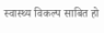स्वास्थ्य विकल्प साबित हो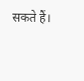सकते हैं।